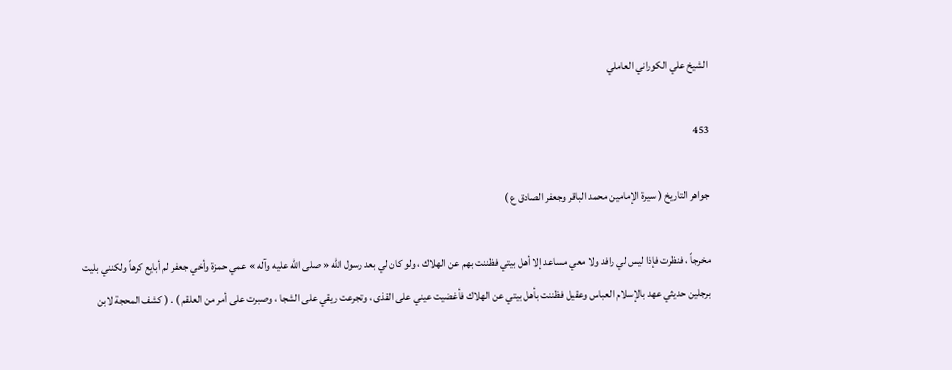الشيخ علي الكوراني العاملي

453

جواهر التاريخ ( سيرة الإمامين محمد الباقر وجعفر الصادق ع )

مخرجاً ، فنظرت فإذا ليس لي رافد ولا معي مساعد إلا أهل بيتي فظننت بهم عن الهلاك ، ولو كان لي بعد رسول الله « صلى الله عليه وآله » عمي حمزة وأخي جعفر لم أبايع كرهاً ولكنني بليت برجلين حديثي عهد بالإسلام العباس وعقيل فظننت بأهل بيتي عن الهلاك فأغضيت عيني على القذى ، وتجرعت ريقي على الشجا ، وصبرت على أمر من العلقم ) . ( كشف المحجة لابن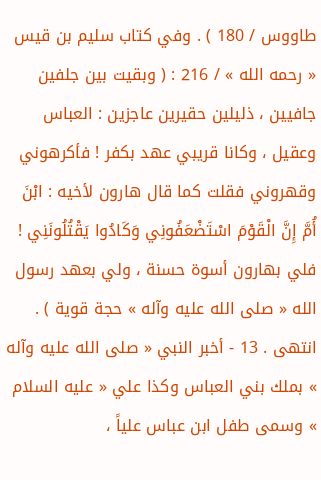طاووس / 180 ) . وفي كتاب سليم بن قيس « رحمه الله » / 216 : ( وبقيت بين جلفين جافيين ، ذليلين حقيرين عاجزين : العباس وعقيل ، وكانا قريبي عهد بكفر ! فأكرهوني وقهروني فقلت كما قال هارون لأخيه : ابْنَ أُمَّ إِنَّ الْقَوْمَ اسْتَضْعَفُونِي وَكَادُوا يَقْتُلُونَنِي ! فلي بهارون أسوة حسنة ، ولي بعهد رسول الله « صلى الله عليه وآله » حجة قوية ) . انتهى . 13 - أخبر النبي « صلى الله عليه وآله » بملك بني العباس وكذا علي « عليه السلام » وسمى طفل ابن عباس علياً ،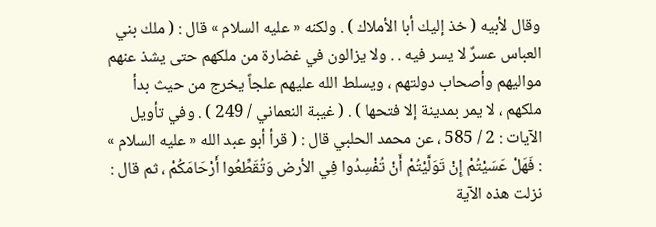وقال لأبيه ( خذ إليك أبا الأملاك ) . ولكنه « عليه السلام » قال : ( ملك بني العباس عسرٌ لا يسر فيه . . ولا يزالون في غضارة من ملكهم حتى يشذ عنهم مواليهم وأصحاب دولتهم ، ويسلط الله عليهم علجاً يخرج من حيث بدأ ملكهم ، لا يمر بمدينة إلا فتحها ) . ( غيبة النعماني / 249 ) . وفي تأويل الآيات : 2 / 585 ، عن محمد الحلبي قال : ( قرأ أبو عبد الله « عليه السلام » : فَهَلْ عَسَيْتُمْ إِنْ تَوَلَّيْتُمْ أَنْ تُفْسِدُوا فِي الأرض وَتُقَطِّعُوا أَرْحَامَكُمْ ، ثم قال : نزلت هذه الآية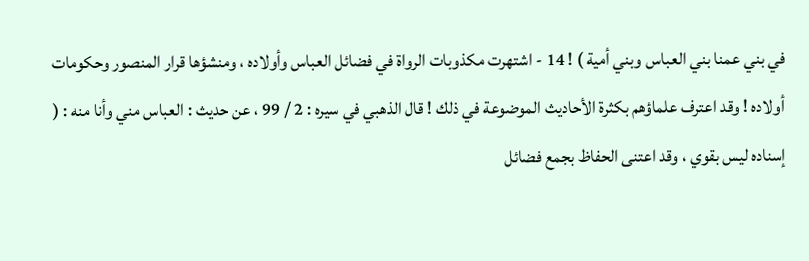في بني عمنا بني العباس وبني أمية ) ! 14 - اشتهرت مكذوبات الرواة في فضائل العباس وأولاده ، ومنشؤها قرار المنصور وحكومات أولاده ! وقد اعترف علماؤهم بكثرة الأحاديث الموضوعة في ذلك ! قال الذهبي في سيره : 2 / 99 ، عن حديث : العباس مني وأنا منه : ( إسناده ليس بقوي ، وقد اعتنى الحفاظ بجمع فضائل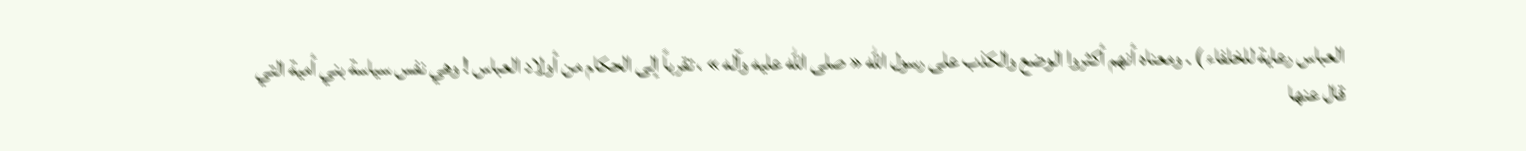العباس رعاية للخلفاء ) . ومعناه أنهم أكثروا الوضع والكذب على رسول الله « صلى الله عليه وآله » ، تقرباً إلى الحكام من أولاد العباس ! وهي نفس سياسة بني أمية التي قال عنها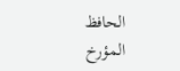الحافظ المؤرخ